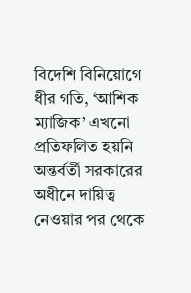বিদেশি বিনিয়োগে ধীর গতি, ‘আশিক ম্যাজিক’ এখনো প্রতিফলিত হয়নি
অন্তর্বর্তী সরকারের অধীনে দায়িত্ব নেওয়ার পর থেকে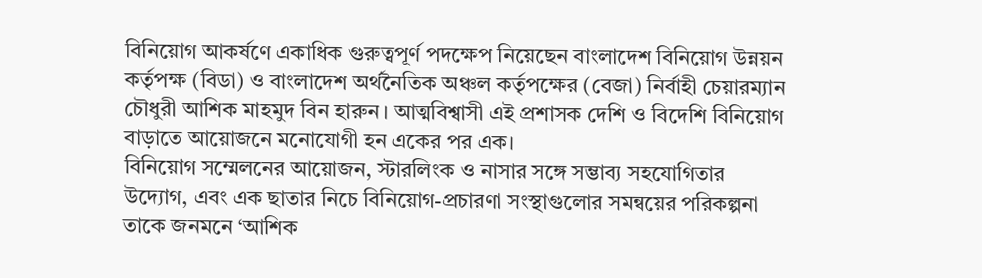বিনিয়োগ আকর্ষণে একাধিক গুরুত্বপূর্ণ পদক্ষেপ নিয়েছেন বাংলাদেশ বিনিয়োগ উন্নয়ন কর্তৃপক্ষ (বিডা) ও বাংলাদেশ অর্থনৈতিক অঞ্চল কর্তৃপক্ষের (বেজা) নির্বাহী চেয়ারম্যান চৌধুরী আশিক মাহমুদ বিন হারুন। আত্মবিশ্বাসী এই প্রশাসক দেশি ও বিদেশি বিনিয়োগ বাড়াতে আয়োজনে মনোযোগী হন একের পর এক।
বিনিয়োগ সম্মেলনের আয়োজন, স্টারলিংক ও নাসার সঙ্গে সম্ভাব্য সহযোগিতার উদ্যোগ, এবং এক ছাতার নিচে বিনিয়োগ-প্রচারণা সংস্থাগুলোর সমন্বয়ের পরিকল্পনা তাকে জনমনে ‘আশিক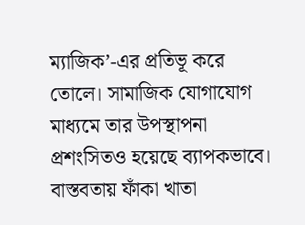ম্যাজিক’-এর প্রতিভূ করে তোলে। সামাজিক যোগাযোগ মাধ্যমে তার উপস্থাপনা প্রশংসিতও হয়েছে ব্যাপকভাবে।
বাস্তবতায় ফাঁকা খাতা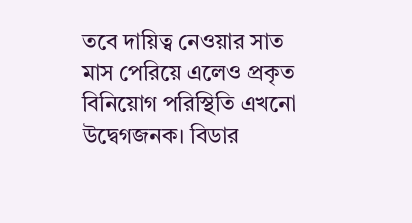তবে দায়িত্ব নেওয়ার সাত মাস পেরিয়ে এলেও প্রকৃত বিনিয়োগ পরিস্থিতি এখনো উদ্বেগজনক। বিডার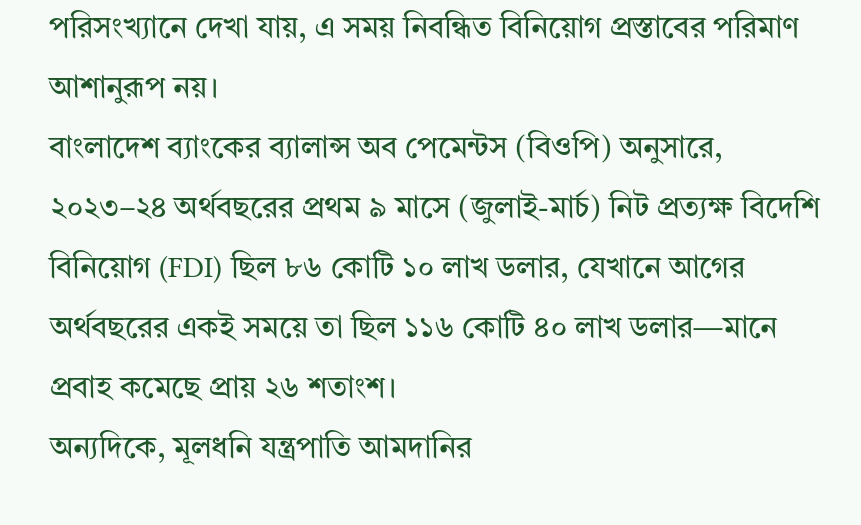পরিসংখ্যানে দেখা যায়, এ সময় নিবন্ধিত বিনিয়োগ প্রস্তাবের পরিমাণ আশানুরূপ নয়।
বাংলাদেশ ব্যাংকের ব্যালান্স অব পেমেন্টস (বিওপি) অনুসারে, ২০২৩–২৪ অর্থবছরের প্রথম ৯ মাসে (জুলাই-মার্চ) নিট প্রত্যক্ষ বিদেশি বিনিয়োগ (FDI) ছিল ৮৬ কোটি ১০ লাখ ডলার, যেখানে আগের অর্থবছরের একই সময়ে তা ছিল ১১৬ কোটি ৪০ লাখ ডলার—মানে প্রবাহ কমেছে প্রায় ২৬ শতাংশ।
অন্যদিকে, মূলধনি যন্ত্রপাতি আমদানির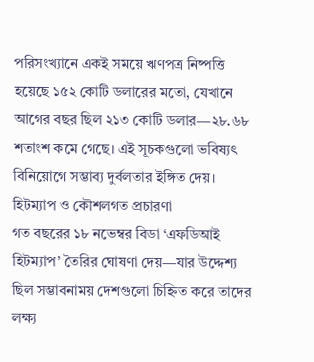পরিসংখ্যানে একই সময়ে ঋণপত্র নিষ্পত্তি হয়েছে ১৫২ কোটি ডলারের মতো, যেখানে আগের বছর ছিল ২১৩ কোটি ডলার—২৮.৬৮ শতাংশ কমে গেছে। এই সূচকগুলো ভবিষ্যৎ বিনিয়োগে সম্ভাব্য দুর্বলতার ইঙ্গিত দেয়।
হিটম্যাপ ও কৌশলগত প্রচারণা
গত বছরের ১৮ নভেম্বর বিডা ‘এফডিআই হিটম্যাপ’ তৈরির ঘোষণা দেয়—যার উদ্দেশ্য ছিল সম্ভাবনাময় দেশগুলো চিহ্নিত করে তাদের লক্ষ্য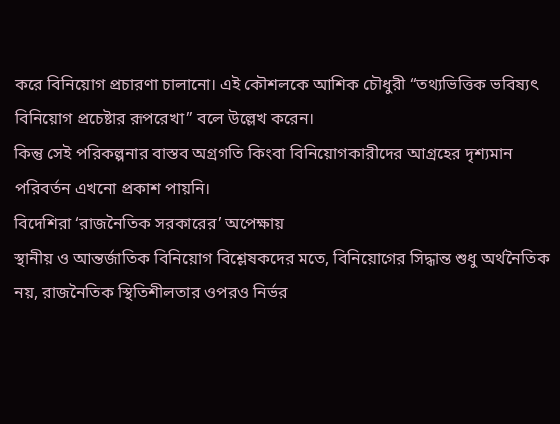করে বিনিয়োগ প্রচারণা চালানো। এই কৌশলকে আশিক চৌধুরী “তথ্যভিত্তিক ভবিষ্যৎ বিনিয়োগ প্রচেষ্টার রূপরেখা” বলে উল্লেখ করেন।
কিন্তু সেই পরিকল্পনার বাস্তব অগ্রগতি কিংবা বিনিয়োগকারীদের আগ্রহের দৃশ্যমান পরিবর্তন এখনো প্রকাশ পায়নি।
বিদেশিরা ‘রাজনৈতিক সরকারের’ অপেক্ষায়
স্থানীয় ও আন্তর্জাতিক বিনিয়োগ বিশ্লেষকদের মতে, বিনিয়োগের সিদ্ধান্ত শুধু অর্থনৈতিক নয়, রাজনৈতিক স্থিতিশীলতার ওপরও নির্ভর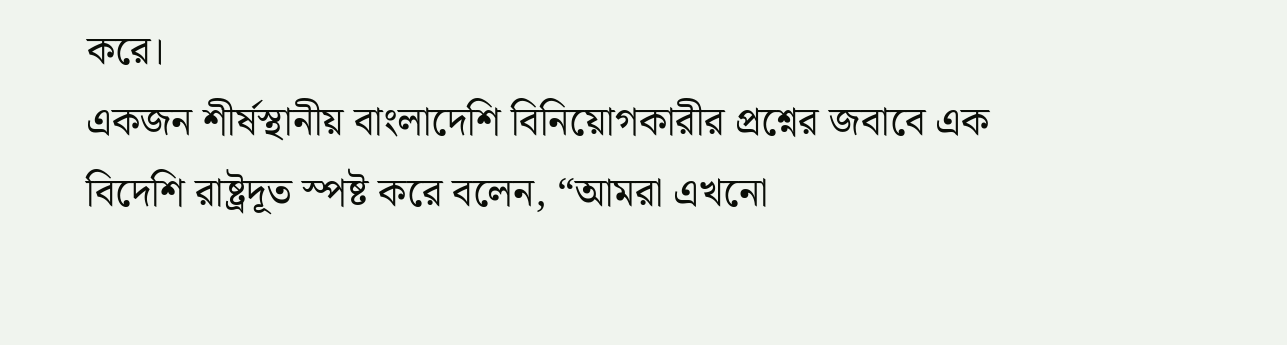করে।
একজন শীর্ষস্থানীয় বাংলাদেশি বিনিয়োগকারীর প্রশ্নের জবাবে এক বিদেশি রাষ্ট্রদূত স্পষ্ট করে বলেন, “আমরা এখনো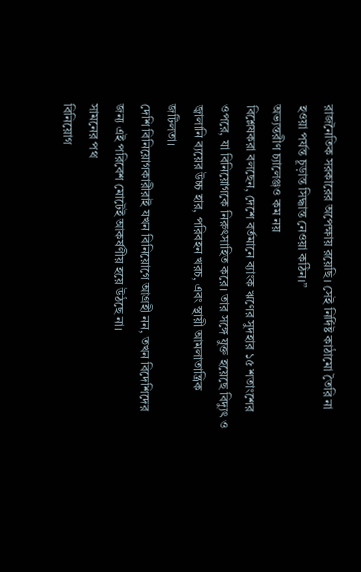রাজনৈতিক সরকারের অপেক্ষায় রয়েছি। সেই নির্দিষ্ট কাঠামো তৈরি না হওয়া পর্যন্ত চূড়ান্ত সিদ্ধান্ত নেওয়া কঠিন।”
অভ্যন্তরীণ চ্যালেঞ্জও কম নয়
বিশ্লেষকরা বলছেন, দেশে বর্তমানে ব্যাংক ঋণের সুদহার ১৫ শতাংশের ওপরে, যা বিনিয়োগকে নিরুৎসাহিত করে। তার সঙ্গে যুক্ত হয়েছে বিদ্যুৎ ও জ্বালানি ব্যয়ের উচ্চ হার, পরিবহন খরচ, এবং স্থায়ী আমলাতান্ত্রিক জটিলতা।
দেশি বিনিয়োগকারীরাই যখন বিনিয়োগে আগ্রহী নন, তখন বিদেশিদের জন্য এই পরিবেশ মোটেই আকর্ষণীয় হয়ে উঠছে না।
সামনের পথ
বিনিয়োগ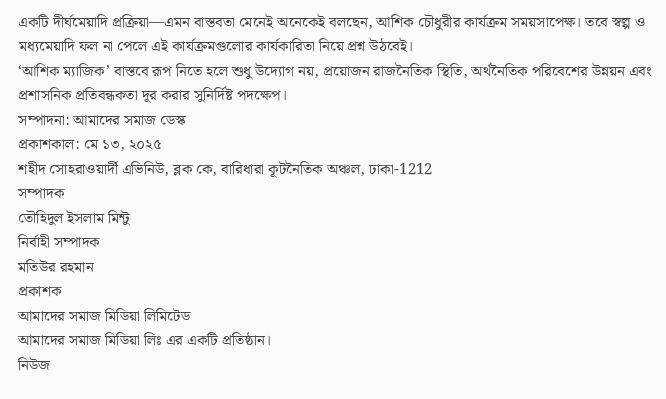একটি দীর্ঘমেয়াদি প্রক্রিয়া—এমন বাস্তবতা মেনেই অনেকেই বলছেন, আশিক চৌধুরীর কার্যক্রম সময়সাপেক্ষ। তবে স্বল্প ও মধ্যমেয়াদি ফল না পেলে এই কার্যক্রমগুলোর কার্যকারিতা নিয়ে প্রশ্ন উঠবেই।
‘আশিক ম্যাজিক’ বাস্তবে রূপ নিতে হলে শুধু উদ্যোগ নয়, প্রয়োজন রাজনৈতিক স্থিতি, অর্থনৈতিক পরিবেশের উন্নয়ন এবং প্রশাসনিক প্রতিবন্ধকতা দূর করার সুনির্দিষ্ট পদক্ষেপ।
সম্পাদনা: আমাদের সমাজ ডেস্ক
প্রকাশকাল: মে ১৩, ২০২৫
শহীদ সোহরাওয়ার্দী এভিনিউ, ব্লক কে, বারিধারা কূটনৈতিক অঞ্চল, ঢাকা-1212
সম্পাদক
তৌহিদুল ইসলাম মিন্টু
নির্বাহী সম্পাদক
মতিউর রহমান
প্রকাশক
আমাদের সমাজ মিডিয়া লিমিটেড
আমাদের সমাজ মিডিয়া লিঃ এর একটি প্রতিষ্ঠান।
নিউজ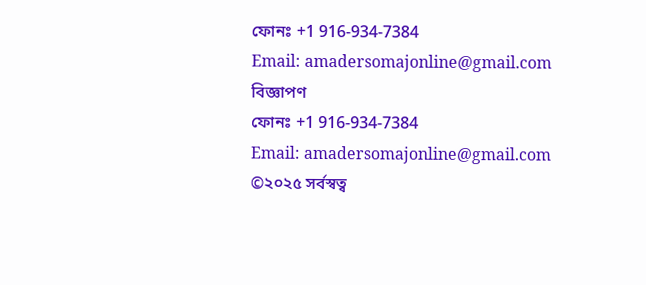ফোনঃ +1 916-934-7384
Email: amadersomajonline@gmail.com
বিজ্ঞাপণ
ফোনঃ +1 916-934-7384
Email: amadersomajonline@gmail.com
©২০২৫ সর্বস্বত্ব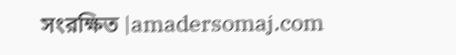সংরক্ষিত |amadersomaj.com